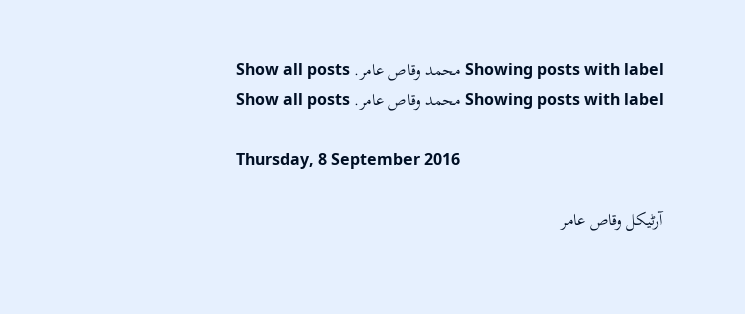Showing posts with label محمد وقاص عامر. Show all posts
Showing posts with label محمد وقاص عامر. Show all posts

Thursday, 8 September 2016

آرٹیکل وقاص عامر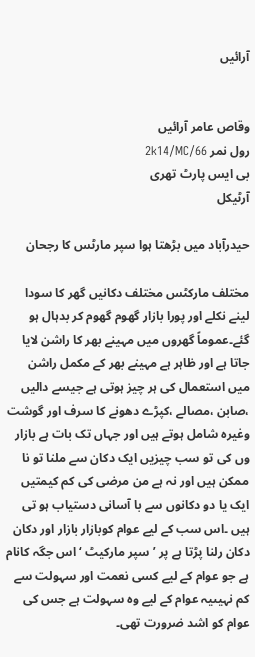آرائیں


وقاص عامر آرائیں
رول نمر 2k14/MC/66
بی ایس پارٹ تھری
آرٹیکل

حیدرآباد میں بڑھتا ہوا سپر مارٹس کا رجحان

مختلف مارکٹس مختلف دکانیں گھر کا سودا لینے نکلے اور پورا بازار گھوم گھوم کر بدہال ہو گئے۔عموماً گھروں میں مہینے بھر کا راشن لایا جاتا ہے اور ظاہر ہے مہینے بھر کے مکمل راشن میں استعمال کی ہر چیز ہوتی ہے جیسے دالیں ،صابن ،مصالے ،کپڑے دھونے کا سرف اور گوشت وغیرہ شامل ہوتے ہیں اور جہاں تک بات ہے بازار وں کی تو سب چیزیں ایک دکان سے ملنا تو نا ممکن ہیں اور نہ ہے من مرضی کی کم کیمتیں ایک یا دو دکانوں سے با آسانی دستیاب ہو تی ہیں ۔اس سب کے لیے عوام کوبازار بازار اور دکان دکان رلنا پڑتا ہے پر ’ سپر مارکیٹ ‘ اس جگہ کانام ہے جو عوام کے لیے کسی نعمت اور سہولت سے کم نہیںیہ عوام کے لیے وہ سہولت ہے جس کی عوام کو اشد ضرورت تھی۔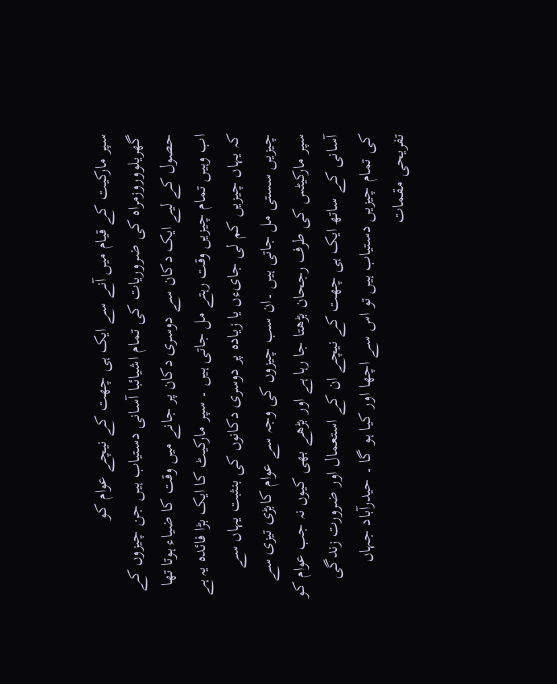سپر مارکیت کے قیام میں آنے سے ایک ہی چھت کے نیچے عوام کو گھریلووروزمراہ کی ضروریات کی تمام اشیائبا آسانی دستیاب ہیں جن چیزوں کے حصول کے لیے ایک دکان سے دوسری دکان پر جانے میں وقت کا ضیاء ہوتا تھا اب وہیں تمام چیزیں وقت رہتے مل جاتی ہیں ۔ سپر مارکیٹ کا ایک بڑا فائدہ یہ ہے کہ یہاں چیزیں کم لی جایءں یا زیادہ پر دوسری دکانوں کی بنثبت یہاں سے چیزیں سستی مل جاتی ہیں ۔ان سب چیزوں کی وجہ سے عوام کابڑی تیزی سے سپر مارکیٹس کی طرف رجحان بڑھتا جا رہا ہے اور بڑھے بھی کیوں نہ جب عوام کو آسانی کے ساتھ ایک ہی چھت کے نیچے ان کے استعمال اور ضرورت زندگی کی تمام چیزیں دستیاب ہیں تو اس سے اچھا اور کیا ہو گا ۔ حیدرآباد جہاں تفریحی مقمات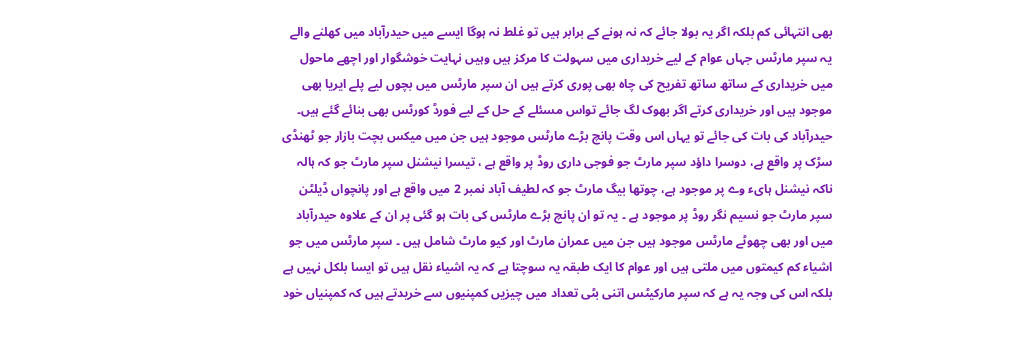بھی انتہائی کم بلکہ اگر یہ بولا جائے کہ نہ ہونے کے برابر ہیں تو غلط نہ ہوگا ایسے میں حیدرآباد میں کھلنے والے یہ سپر مارٹس جہاں عوام کے لیے خریداری میں سہولت کا مرکز ہیں وہیں نہایت خوشگوار اور اچھے ماحول میں خریداری کے ساتھ ساتھ تفریح کی چاہ بھی پوری کرتے ہیں ان سپر مارٹس میں بچوں لیے پلے ایریا بھی موجود ہیں اور خریداری کرتے اگر بھوک لگ جائے تواس مسئلے کے حل کے لیے فورڈ کورٹس بھی بنائے گئے ہیں۔ حیدرآباد کی بات کی جائے تو یہاں اس وقت پانچ بڑے مارٹس موجود ہیں جن میں میکس بچت بازار جو ٹھنڈی سڑک پر واقع ہے، دوسرا داؤد سپر مارٹ جو فوجی داری روڈ پر واقع ہے ، تیسرا نیشنل سپر مارٹ جو کہ ہالہ ناکہ نیشنل ہایء وے پر موجود ہے، چوتھا بیگ مارٹ جو کہ لطیف آباد نمبر 2 میں واقع ہے اور پانچواں ڈیلٹن سپر مارٹ جو نسیم نگر روڈ پر موجود ہے ۔ یہ تو ان پانچ بڑے مارٹس کی بات ہو گئی پر ان کے علاوہ حیدرآباد میں اور بھی چھوٹے مارٹس موجود ہیں جن میں عمران مارٹ اور کیو مارٹ شامل ہیں ۔ سپر مارٹس میں جو اشیاء کم کیمتوں میں ملتی ہیں اور عوام کا ایک طبقہ یہ سوچتا ہے کہ یہ اشیاء نقل ہیں تو ایسا بلکل نہیں ہے بلکہ اس کی وجہ یہ ہے کہ سپر مارکیٹس اتنی بٹی تعداد میں چیزیں کمپنیوں سے خریدتے ہیں کہ کمپنیاں خود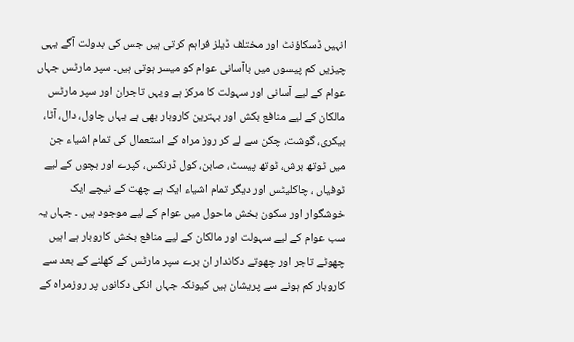انہیں ڈسکاؤنٹ اور مختلف ڈیلز فراہم کرتی ہیں جس کی بدولت آگے یہی چیزیں کم پیسوں میں باآسانی عوام کو میسر ہوتی ہیں۔ سپر مارٹس جہاں عوام کے لیے آسانی اور سہولت کا مرکز ہے ویہں تاجران اور سپر مارٹس مالکان کے لیے منافع بکش اور بہترین کاروبار بھی ہے یہاں چاول، دال، آٹا، بیکری، گوشت، چکن سے لے کر روز مراہ کے استعمال کی تمام اشیاء جن میں ٹوتھ برش، ٹوتھ پیسٹ، صابن، کول ڈرنکس، کپرے اور بچوں کے لیے ٹوفیاں ، چاکلیٹس اور دیگر تمام اشیاء ایک ہے چھت کے نیچے ایک خوشگوار اور سکون بخش ماحول میں عوام کے لیے موجود ہیں ۔ جہاں یہ سب عوام کے لیے سہولت اور مالکان کے لیے منافع بخش کاروبار ہے اہیں چھوٹے تاجر اور چھوتے دکاندار ان برے سپر مارٹس کے کھلنے کے بعد سے کاروبار کم ہونے سے پریشان ہیں کیونکہ جہاں انکی دکانوں پر روزمراہ کے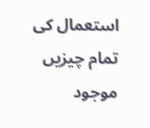استعمال کی تمام چیزیں موجود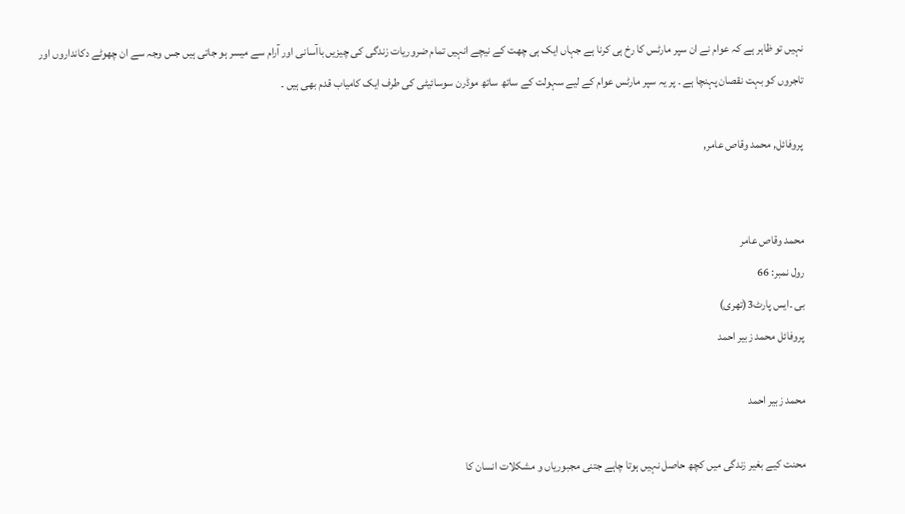نہیں تو ظاہر ہے کہ عوام نے ان سپر مارٹس کا رخ ہی کرنا ہے جہاں ایک ہی چھت کے نیچے انہیں تمام ضروریات زندگی کی چیزیں باآسانی اور آرام سے میسر ہو جاتی ہیں جس وجہ سے ان چھوٹے دکانداروں اور تاجروں کو بہت نقصان پہنچا ہے ۔ پر یہ سپر مارٹس عوام کے لیے سہولت کے ساتھ ساتھ موڈرن سوسائیٹی کی طرف ایک کامیاب قدم بھی ہیں ۔

پروفائل, محمد وقاص عامر,


محمد وقاص عامر
رول نمبر: 66
بی ۔ایس پارٹ3(تھری)
پروفائل محمد زبیر احمد

محمد زبیر احمد

محنت کیے بغیر زندگی میں کچھ حاصل نہیں ہوتا چاہے جتنی مجبوریاں و مشکلات انسان کا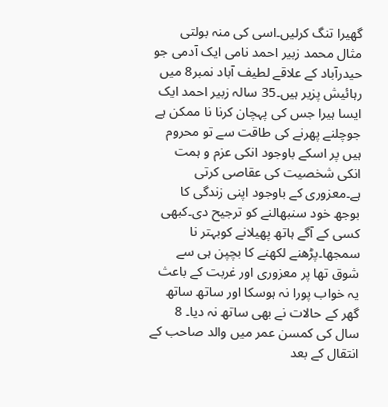گھیرا تنگ کرلیں۔اسی کی منہ بولتی مثال محمد زبیر احمد نامی ایک آدمی جو حیدرآباد کے علاقے لطیف آباد نمبر8 میں رہائیش پزیر ہیں۔35 سالہ زبیر احمد ایک ایسا ہیرا جس کی پہچان کرنا نا ممکن ہے جوچلنے پھرنے کی طاقت سے تو محروم ہیں پر اسکے باوجود انکی عزم و ہمت انکی شخصیت کی عقاصی کرتی ہے۔معزوری کے باوجود اپنی زندگی کا بوجھ خود سنبھالنے کو ترجیح دی۔کبھی کسی کے آگے ہاتھ پھیلانے کوبہتر نا سمجھا۔پڑھنے لکھنے کا بچپن ہی سے شوق تھا پر معزوری اور غربت کے باعث یہ خواب پورا نہ ہوسکا اور ساتھ ساتھ گھر کے حالات نے بھی ساتھ نہ دیا۔ 8 سال کی کمسن عمر میں والد صاحب کے انتقال کے بعد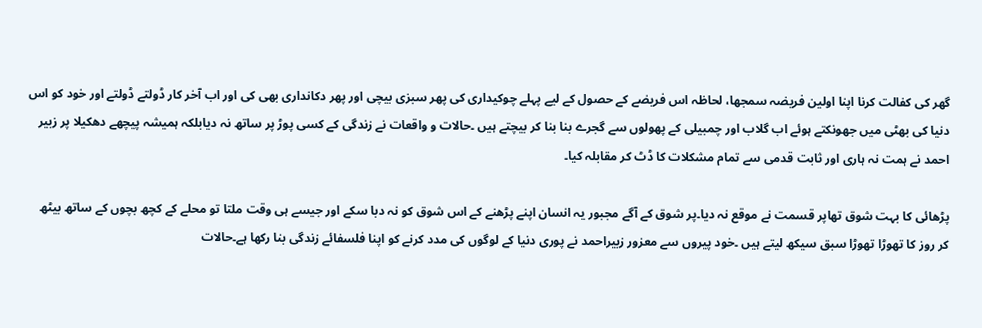گھر کی کفالت کرنا اپنا اولین فریضہ سمجھا، لحاظہ اس فریضے کے حصول کے لیے پہلے چوکیداری کی پھر سبزی بیچی اور پھر دکانداری بھی کی اور اب آخر کار ڈولتے ڈولتے اور خود کو اس دنیا کی بھٹی میں جھونکتے ہوئے اب گلاب اور چمبیلی کے پھولوں سے گجرے بنا بنا کر بیچتے ہیں ۔حالات و واقعات نے زندگی کے کسی پوڑ پر ساتھ نہ دیابلکہ ہمیشہ پیچھے دھکیلا پر زبیر احمد نے ہمت نہ ہاری اور ثابت قدمی سے تمام مشکلات کا ڈٹ کر مقابلہ کیا۔

پڑھائی کا بہت شوق تھاپر قسمت نے موقع نہ دیا۔پر شوق کے آگے مجبور یہ انسان اپنے پڑھنے کے اس شوق کو نہ دبا سکے اور جیسے ہی وقت ملتا تو محلے کے کچھ بچوں کے ساتھ بیٹھ کر روز کا تھوڑا تھوڑا سبق سیکھ لیتے ہیں ۔خود پیروں سے معزور زبیراحمد نے پوری دنیا کے لوگوں کی مدد کرنے کو اپنا فلسفائے زندگی بنا رکھا ہے۔حالات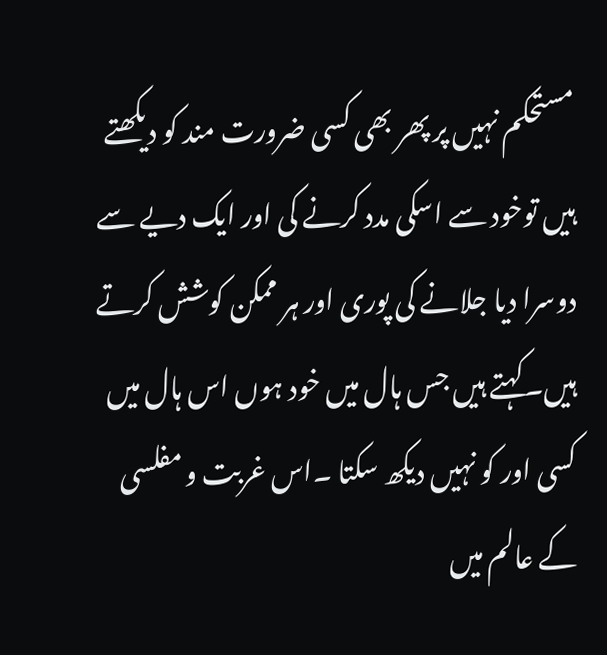مستحکم نہیں پر پھر بھی کسی ضرورت مند کو دیکھتے ہیں توخود سے اسکی مدد کرنے کی اور ایک دیے سے دوسرا دیا جلانے کی پوری اور ہر ممکن کوشش کرتے ہیں۔کہتے ہیں جس ہال میں خود ہوں اس ہال میں کسی اور کو نہیں دیکھ سکتا ۔اس غربت و مفلسی کے عالم میں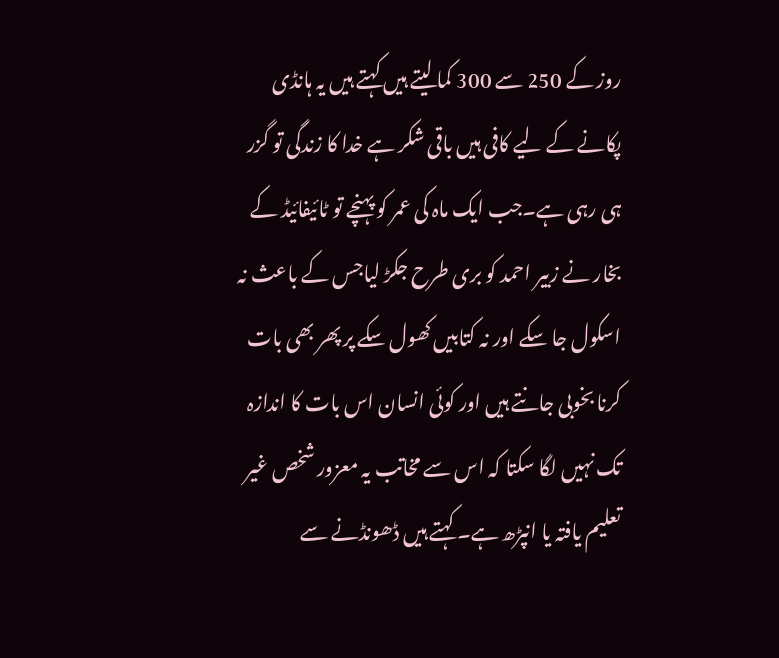روز کے 250 سے 300 کما لیتے ہیں کہتے ہیں یہ ہانڈی پکانے کے لیے کافی ہیں باقی شکر ہے خدا کا زندگی تو گزر ہی رہی ہے۔جب ایک ماہ کی عمر کو پہنچے تو ٹائیفائیڈ کے بخار نے زبیر احمد کو بری طرح جکڑ لیاجس کے باعث نہ اسکول جا سکے اور نہ کتابیں کھول سکے پر پھر بھی بات کرنا بخوبی جانتے ہیں اور کوئی انسان اس بات کا اندازہ تک نہیں لگا سکتا کہ اس سے مخاتب یہ معزور شخص غیر تعلیم یافتہ یا انپڑھ ہے۔ کہتے ہیں ڈھونڈنے سے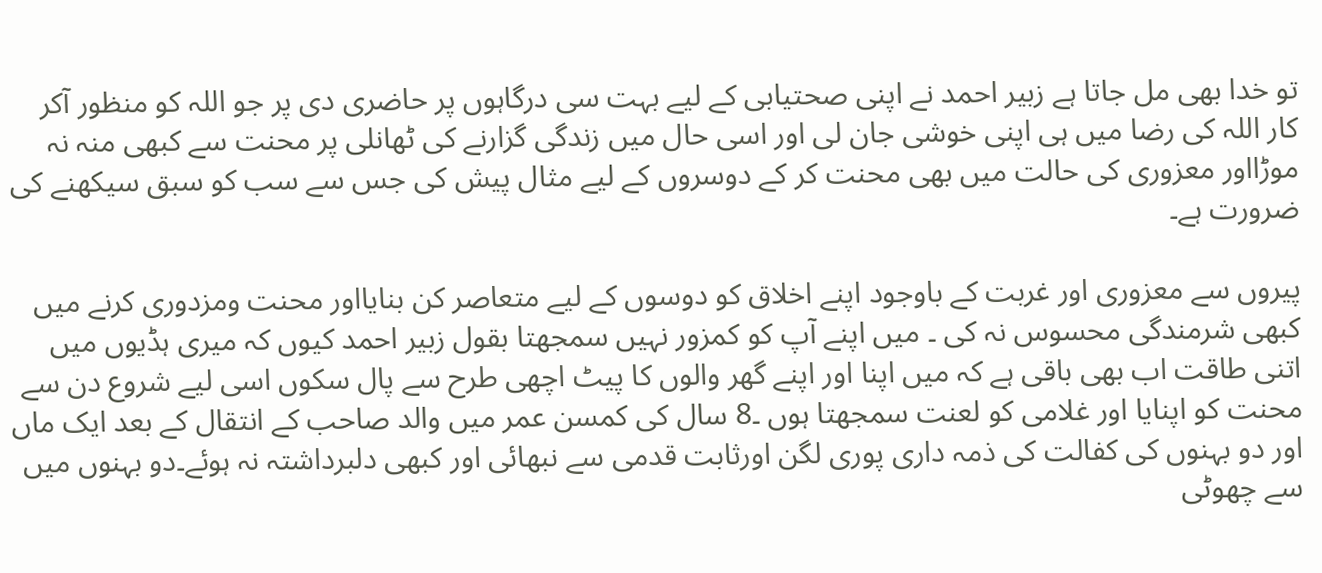تو خدا بھی مل جاتا ہے زبیر احمد نے اپنی صحتیابی کے لیے بہت سی درگاہوں پر حاضری دی پر جو اللہ کو منظور آکر کار اللہ کی رضا میں ہی اپنی خوشی جان لی اور اسی حال میں زندگی گزارنے کی ٹھانلی پر محنت سے کبھی منہ نہ موڑااور معزوری کی حالت میں بھی محنت کر کے دوسروں کے لیے مثال پیش کی جس سے سب کو سبق سیکھنے کی ضرورت ہے۔

پیروں سے معزوری اور غربت کے باوجود اپنے اخلاق کو دوسوں کے لیے متعاصر کن بنایااور محنت ومزدوری کرنے میں کبھی شرمندگی محسوس نہ کی ۔ میں اپنے آپ کو کمزور نہیں سمجھتا بقول زبیر احمد کیوں کہ میری ہڈیوں میں اتنی طاقت اب بھی باقی ہے کہ میں اپنا اور اپنے گھر والوں کا پیٹ اچھی طرح سے پال سکوں اسی لیے شروع دن سے محنت کو اپنایا اور غلامی کو لعنت سمجھتا ہوں ۔8 سال کی کمسن عمر میں والد صاحب کے انتقال کے بعد ایک ماں اور دو بہنوں کی کفالت کی ذمہ داری پوری لگن اورثابت قدمی سے نبھائی اور کبھی دلبرداشتہ نہ ہوئے۔دو بہنوں میں سے چھوٹی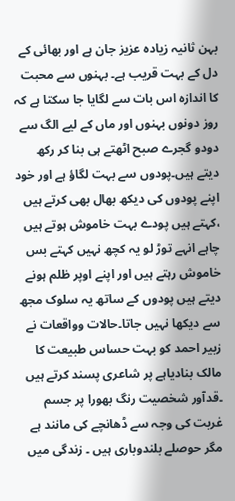بہن ثانیہ زیادہ عزیز جان ہے اور بھائی کے دل کے بہت قریب ہے۔ بہنوں سے محبت کا اندازہ اس بات سے لگایا جا سکتا ہے کہ روز دونوں بہنوں اور ماں کے لیے الگ سے دودو گجرے صبح اٹھتے ہی بنا کر رکھ دیتے ہیں۔پودوں سے بہت لگاؤ ہے اور خود اپنے پودوں کی دیکھ بھال بھی کرتے ہیں ،کہتے ہیں پودے بہت خاموش ہوتے ہیں چاہے انہے توڑ لو یہ کچھ نہیں کہتے بس خاموش رہتے ہیں اور اپنے اوپر ظلم ہونے دیتے ہیں پودوں کے ساتھ یہ سلوک مجھ سے دیکھا نہیں جاتا۔حالات وواقعات نے زبیر احمد کو بہت حساس طبیعت کا مالک بنادیاہے پر شاعری پسند کرتے ہیں ۔قدآور شخصیت رنگ بھورا پر جسم غربت کی وجہ سے ڈھانچے کی مانند ہے مگر حوصلے بلندوباری ہیں ۔ زندگی میں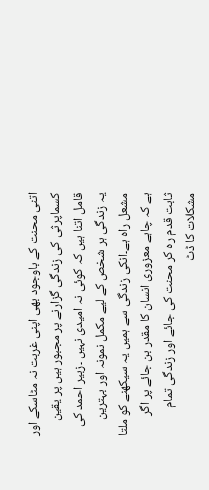اتنی محنت کے باوجود بھی اپنی غربت نہ مٹاسکے اور کسماپرثی کی زندگی گزارنے پر مجبور ہیں پر یقین قامل اتنا ہیں کہ کوئی نہ امیدی نہیں ۔زبیر احمد کی یہ زندگی ہر شخص کے لیے مکمل نمونہ اور بہترین مشعل راہ ہے۔انکی زندگی سے ہمیں یہ سیکھنے کو ملتا ہے کہ چاہے معزوری انسان کا مقدر بن جائے پر اگر ثابت قدم رہ کر محنت کی جائے اور زندگی تمام مشکلات کا ڈٹ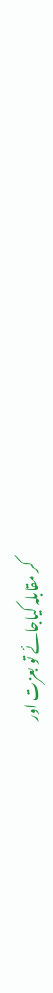کر مقابلہ کیاجائے تو بعزت اور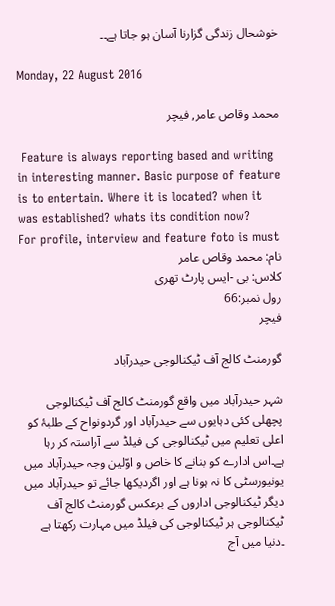خوشحال زندگی گزارنا آسان ہو جاتا ہے۔۔

Monday, 22 August 2016

محمد وقاص عامر, فیچر

 Feature is always reporting based and writing in interesting manner. Basic purpose of feature is to entertain. Where it is located? when it was established? whats its condition now?
For profile, interview and feature foto is must
نام: محمد وقاص عامر
کلاس: بی -ایس پارٹ تھری
رول نمبر:66
فیچر

گورمنٹ کالج آف ٹیکنالوجی حیدرآباد

شہر حیدرآباد میں واقع گورمنٹ کالج آف ٹیکنالوجی پچھلی کئی دہایوں سے حیدرآباد اور گردونواح کے طلبۂ کو اعلی تعلیم میں ٹیکنالوجی کی فیلڈ سے آراستہ کر رہا ہے۔اس ادارے کو بنانے کا خاص و اوّلین وجہ حیدرآباد میں یونیورسٹی کا نہ ہونا ہے اور اگردیکھا جائے تو حیدرآباد میں دیگر ٹیکنالوجی اداروں کے برعکس گورمنٹ کالج آف ٹیکنالوجی ہر ٹیکنالوجی کی فیلڈ میں مہارت رکھتا ہے ۔دنیا میں آج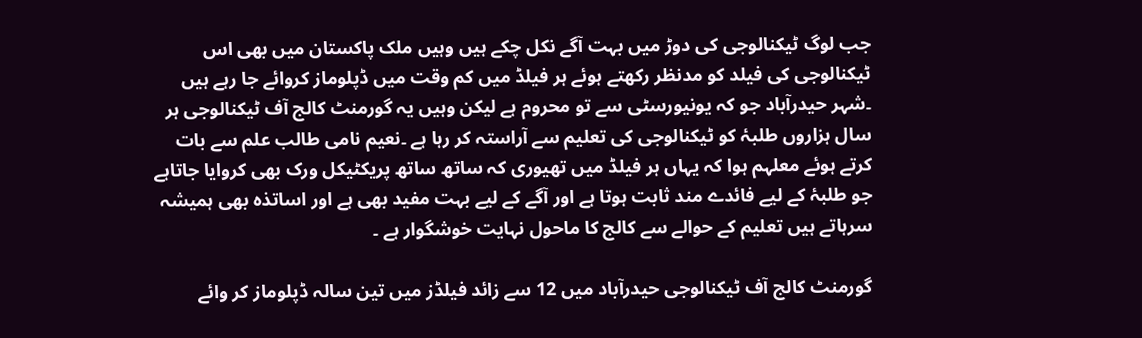جب لوگ ٹیکنالوجی کی دوڑ میں بہت آگے نکل چکے ہیں وہیں ملک پاکستان میں بھی اس ٹیکنالوجی کی فیلد کو مدنظر رکھتے ہوئے ہر فیلڈ میں کم وقت میں ڈپلوماز کروائے جا رہے ہیں ۔شہر حیدرآباد جو کہ یونیورسٹی سے تو محروم ہے لیکن وہیں یہ گورمنٹ کالج آف ٹیکنالوجی ہر سال ہزاروں طلبۂ کو ٹیکنالوجی کی تعلیم سے آراستہ کر رہا ہے ۔نعیم نامی طالب علم سے بات کرتے ہوئے معلہم ہوا کہ یہاں ہر فیلڈ میں تھیوری کہ ساتھ ساتھ پریکٹیکل ورک بھی کروایا جاتاہے جو طلبۂ کے لیے فائدے مند ثابت ہوتا ہے اور آگے کے لیے بہت مفید بھی ہے اور اساتذہ بھی ہمیشہ سرہاتے ہیں تعلیم کے حوالے سے کالج کا ماحول نہایت خوشگوار ہے ۔

گورمنٹ کالج آف ٹیکنالوجی حیدرآباد میں 12 سے زائد فیلڈز میں تین سالہ ڈپلوماز کر وائے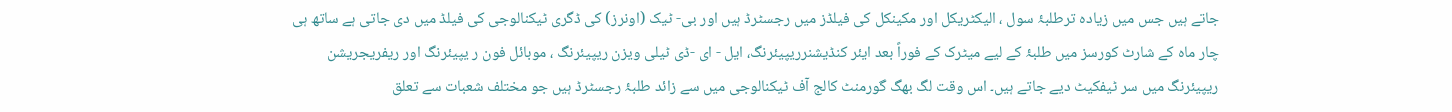جاتے ہیں جس میں زیادہ ترطلبۂ سول ، الیکٹریکل اور مکینکل کی فیلڈز میں رجسٹرڈ ہیں اور بی- ٹیک (اونرز) کی ڈگری ٹیکنالوجی کی فیلڈ میں دی جاتی ہے ساتھ ہی چار ماہ کے شارٹ کورسز میں طلبۂ کے لیے میٹرک کے فوراً بعد ایئر کنڈیشنرریپیئرنگ، ایل - ای -ڈی ٹیلی ویزن ریپیئرنگ ، موبائل فون ر یپیئرنگ اور ریفریجریشن ریپیئرنگ میں سر ٹیفکیٹ دیے جاتے ہیں۔ اس وقت لگ بھگ گورمنٹ کالج آف ٹیکنالوجی میں سے زائد طلبۂ رجسٹرڈ ہیں جو مختلف شعبات سے تعلق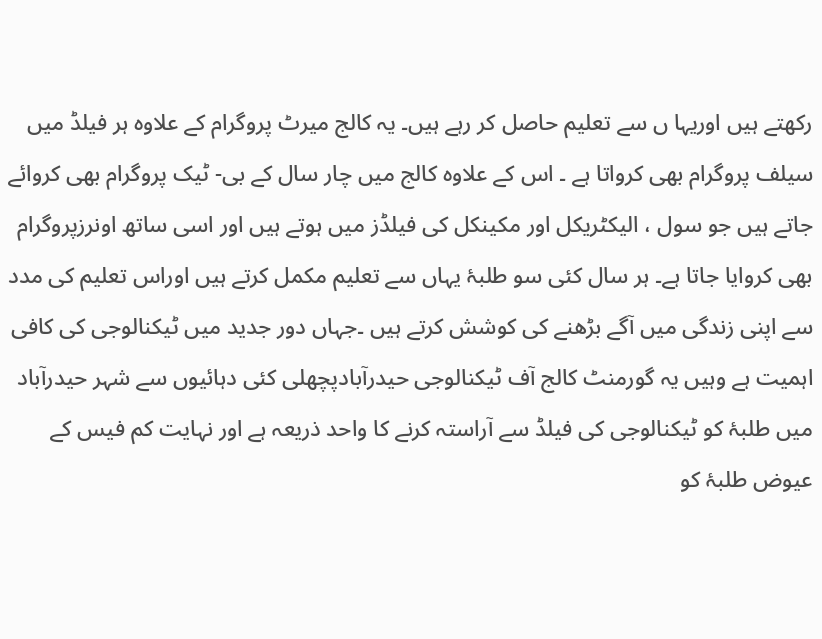رکھتے ہیں اوریہا ں سے تعلیم حاصل کر رہے ہیں۔ یہ کالج میرٹ پروگرام کے علاوہ ہر فیلڈ میں سیلف پروگرام بھی کرواتا ہے ۔ اس کے علاوہ کالج میں چار سال کے بی- ٹیک پروگرام بھی کروائے جاتے ہیں جو سول ، الیکٹریکل اور مکینکل کی فیلڈز میں ہوتے ہیں اور اسی ساتھ اونرزپروگرام بھی کروایا جاتا ہے۔ ہر سال کئی سو طلبۂ یہاں سے تعلیم مکمل کرتے ہیں اوراس تعلیم کی مدد سے اپنی زندگی میں آگے بڑھنے کی کوشش کرتے ہیں ۔جہاں دور جدید میں ٹیکنالوجی کی کافی اہمیت ہے وہیں یہ گورمنٹ کالج آف ٹیکنالوجی حیدرآبادپچھلی کئی دہائیوں سے شہر حیدرآباد میں طلبۂ کو ٹیکنالوجی کی فیلڈ سے آراستہ کرنے کا واحد ذریعہ ہے اور نہایت کم فیس کے عیوض طلبۂ کو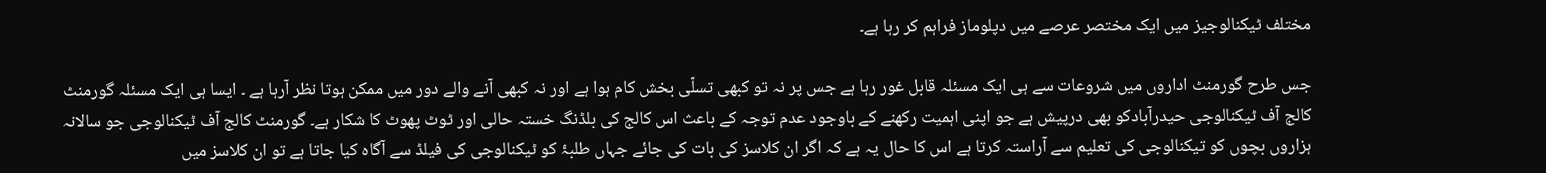مختلف ٹیکنالوجیز میں ایک مختصر عرصے میں دپلوماز فراہم کر رہا ہے۔

جس طرح گورمنٹ اداروں میں شروعات سے ہی ایک مسئلہ قابل غور رہا ہے جس پر نہ تو کبھی تسلّی بخش کام ہوا ہے اور نہ کبھی آنے والے دور میں ممکن ہوتا نظر آرہا ہے ۔ ایسا ہی ایک مسئلہ گورمنٹ کالج آف ٹیکنالوجی حیدرآبادکو بھی درپیش ہے جو اپنی اہمیت رکھنے کے باوجود عدم توجہ کے باعث اس کالج کی بلڈنگ خستہ حالی اور ٹوٹ پھوٹ کا شکار ہے۔ گورمنٹ کالج آف ٹیکنالوجی جو سالانہ ہزاروں بچوں کو تیکنالوجی کی تعلیم سے آراستہ کرتا ہے اس کا حال یہ ہے کہ اگر ان کلاسز کی بات کی جائے جہاں طلبۂ کو ٹیکنالوجی کی فیلڈ سے آگاہ کیا جاتا ہے تو ان کلاسز میں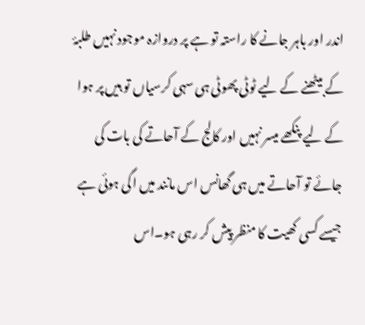اندر اور باہر جانے کا راستہ تو ہے پر دروازہ موجود نہیں طلبۂ کے بیٹھنے کے لیے ٹوٹی پھوٹی ہی سہی کرسیاں تو ہیں پر ہوا کے لیے پنکھے میسر نہیں اور کالج کے آحاتے کی بات کی جائے تو آحاتے میں ہی گھانس اس مانند میں اگی ہوئی ہے جیسے کسی کھیت کا منظر پیش کر رہی ہو۔اس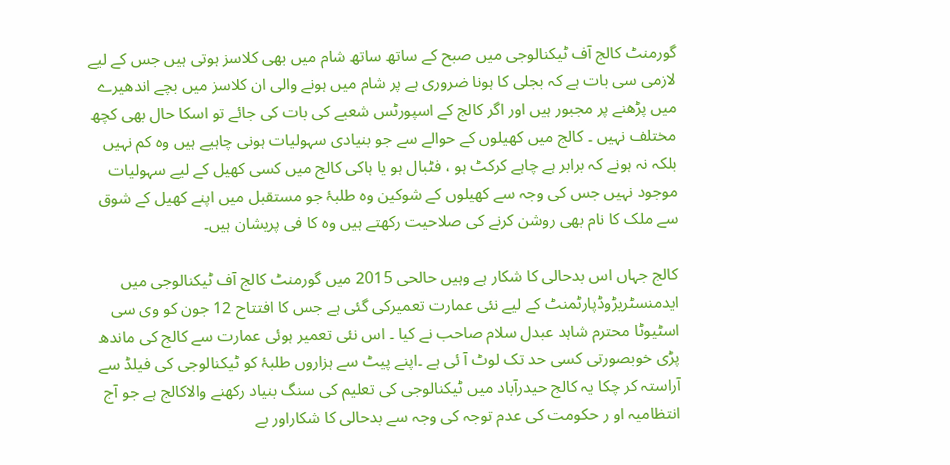گورمنٹ کالج آف ٹیکنالوجی میں صبح کے ساتھ ساتھ شام میں بھی کلاسز ہوتی ہیں جس کے لیے لازمی سی بات ہے کہ بجلی کا ہونا ضروری ہے پر شام میں ہونے والی ان کلاسز میں بچے اندھیرے میں پڑھنے پر مجبور ہیں اور اگر کالج کے اسپورٹس شعبے کی بات کی جائے تو اسکا حال بھی کچھ مختلف نہیں ۔ کالج میں کھیلوں کے حوالے سے جو بنیادی سہولیات ہونی چاہیے ہیں وہ کم نہیں بلکہ نہ ہونے کہ برابر ہے چاہے کرکٹ ہو ، فٹبال ہو یا ہاکی کالج میں کسی کھیل کے لیے سہولیات موجود نہیں جس کی وجہ سے کھیلوں کے شوکین وہ طلبۂ جو مستقبل میں اپنے کھیل کے شوق سے ملک کا نام بھی روشن کرنے کی صلاحیت رکھتے ہیں وہ کا فی پریشان ہیں۔

کالج جہاں اس بدحالی کا شکار ہے وہیں حالحی 2015 میں گورمنٹ کالج آف ٹیکنالوجی میں ایدمنسٹریڑوڈپارٹمنٹ کے لیے نئی عمارت تعمیرکی گئی ہے جس کا افتتاح 12 جون کو وی سی اسٹیوٹا محترم شاہد عبدل سلام صاحب نے کیا ۔ اس نئی تعمیر ہوئی عمارت سے کالج کی ماندھ پڑی خوبصورتی کسی حد تک لوٹ آ ئی ہے ۔اپنے پیٹ سے ہزاروں طلبۂ کو ٹیکنالوجی کی فیلڈ سے آراستہ کر چکا یہ کالج حیدرآباد میں ٹیکنالوجی کی تعلیم کی سنگ بنیاد رکھنے والاکالج ہے جو آج انتظامیہ او ر حکومت کی عدم توجہ کی وجہ سے بدحالی کا شکاراور بے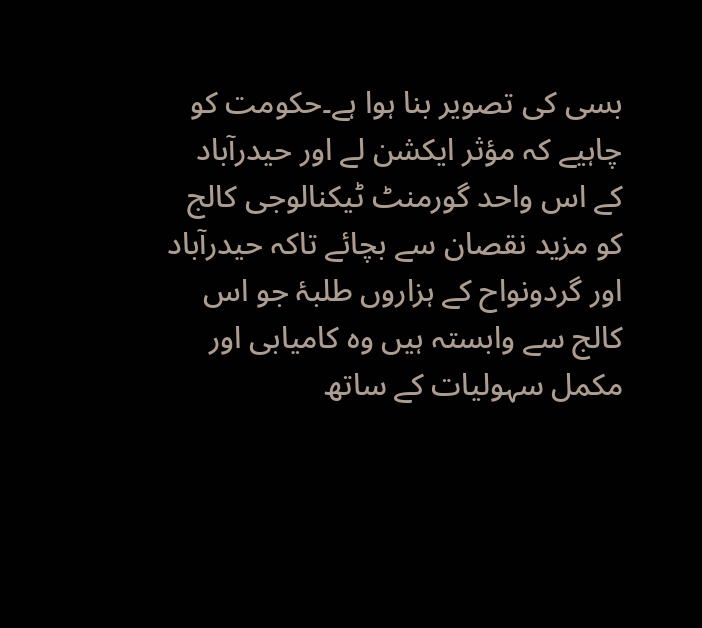بسی کی تصویر بنا ہوا ہے۔حکومت کو چاہیے کہ مؤثر ایکشن لے اور حیدرآباد کے اس واحد گورمنٹ ٹیکنالوجی کالج کو مزید نقصان سے بچائے تاکہ حیدرآباد اور گردونواح کے ہزاروں طلبۂ جو اس کالج سے وابستہ ہیں وہ کامیابی اور مکمل سہولیات کے ساتھ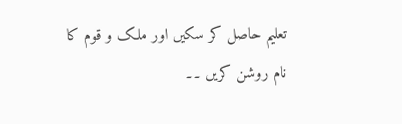تعلیم حاصل کر سکیں اور ملک و قوم کا نام روشن کریں ۔۔